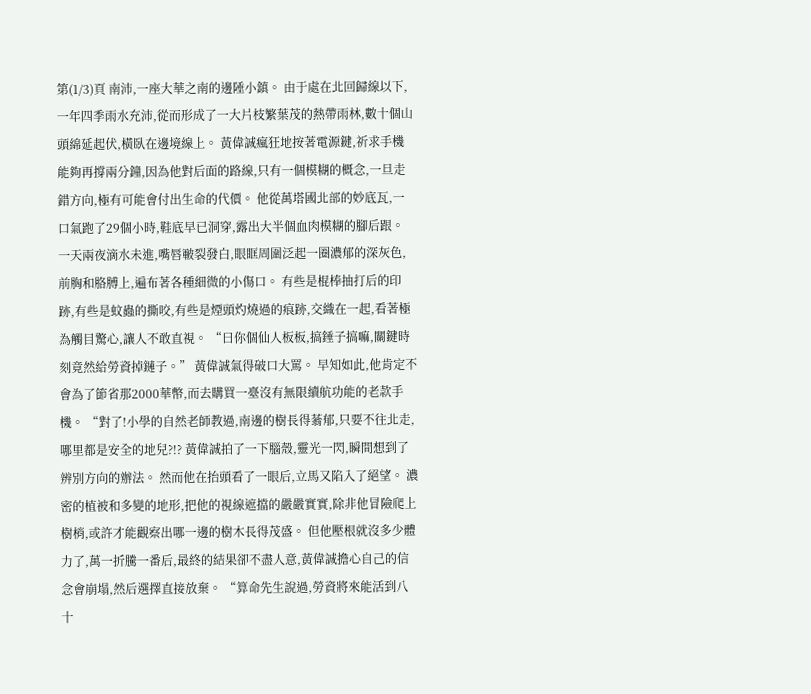第(1/3)頁 南沛,一座大華之南的邊陲小鎮。 由于處在北回歸線以下,一年四季雨水充沛,從而形成了一大片枝繁葉茂的熱帶雨林,數十個山頭綿延起伏,橫臥在邊境線上。 黃偉誠瘋狂地按著電源鍵,祈求手機能夠再撐兩分鐘,因為他對后面的路線,只有一個模糊的概念,一旦走錯方向,極有可能會付出生命的代價。 他從萬塔國北部的妙底瓦,一口氣跑了29個小時,鞋底早已洞穿,露出大半個血肉模糊的腳后跟。 一天兩夜滴水未進,嘴唇皸裂發白,眼眶周圍泛起一圈濃郁的深灰色,前胸和胳膊上,遍布著各種細微的小傷口。 有些是棍棒抽打后的印跡,有些是蚊蟲的撕咬,有些是煙頭灼燒過的痕跡,交織在一起,看著極為觸目驚心,讓人不敢直視。 “曰你個仙人板板,搞錘子搞嘛,關鍵時刻竟然給勞資掉鏈子。” 黃偉誠氣得破口大罵。 早知如此,他肯定不會為了節省那2000華幣,而去購買一臺沒有無限續航功能的老款手機。 “對了!小學的自然老師教過,南邊的樹長得蓊郁,只要不往北走,哪里都是安全的地兒?!? 黃偉誠拍了一下腦殼,靈光一閃,瞬間想到了辨別方向的辦法。 然而他在抬頭看了一眼后,立馬又陷入了絕望。 濃密的植被和多變的地形,把他的視線遮擋的嚴嚴實實,除非他冒險爬上樹梢,或許才能觀察出哪一邊的樹木長得茂盛。 但他壓根就沒多少體力了,萬一折騰一番后,最終的結果卻不盡人意,黃偉誠擔心自己的信念會崩塌,然后選擇直接放棄。 “算命先生說過,勞資將來能活到八十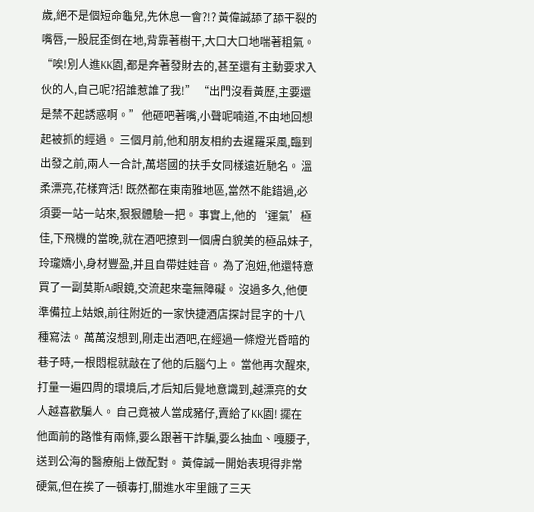歲,絕不是個短命龜兒,先休息一會?!? 黃偉誠舔了舔干裂的嘴唇,一股屁歪倒在地,背靠著樹干,大口大口地喘著粗氣。 “唉!別人進KK園,都是奔著發財去的,甚至還有主動要求入伙的人,自己呢?招誰惹誰了我!” “出門沒看黃歷,主要還是禁不起誘惑啊。” 他砸吧著嘴,小聲呢喃道,不由地回想起被抓的經過。 三個月前,他和朋友相約去暹羅采風,臨到出發之前,兩人一合計,萬塔國的扶手女同樣遠近馳名。 溫柔漂亮,花樣齊活! 既然都在東南雅地區,當然不能錯過,必須要一站一站來,狠狠體驗一把。 事實上,他的‘運氣’極佳,下飛機的當晚,就在酒吧撩到一個膚白貌美的極品妹子,玲瓏嬌小,身材豐盈,并且自帶娃娃音。 為了泡妞,他還特意買了一副莫斯Ai眼鏡,交流起來毫無障礙。 沒過多久,他便準備拉上姑娘,前往附近的一家快捷酒店探討昆字的十八種寫法。 萬萬沒想到,剛走出酒吧,在經過一條燈光昏暗的巷子時,一根悶棍就敲在了他的后腦勺上。 當他再次醒來,打量一遍四周的環境后,才后知后覺地意識到,越漂亮的女人越喜歡騙人。 自己竟被人當成豬仔,賣給了KK園! 擺在他面前的路惟有兩條,要么跟著干詐騙,要么抽血、嘎腰子,送到公海的醫療船上做配對。 黃偉誠一開始表現得非常硬氣,但在挨了一頓毒打,關進水牢里餓了三天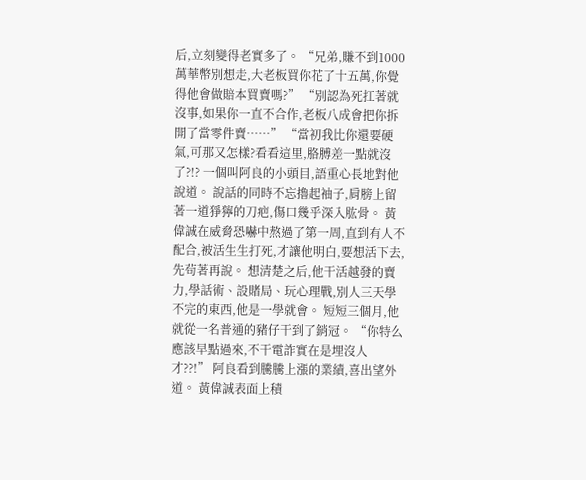后,立刻變得老實多了。 “兄弟,賺不到1000萬華幣別想走,大老板買你花了十五萬,你覺得他會做賠本買賣嗎?” “別認為死扛著就沒事,如果你一直不合作,老板八成會把你拆開了當零件賣……” “當初我比你還要硬氣,可那又怎樣?看看這里,胳膊差一點就沒了?!? 一個叫阿良的小頭目,語重心長地對他說道。 說話的同時不忘擼起袖子,肩膀上留著一道猙獰的刀疤,傷口幾乎深入肱骨。 黃偉誠在威脅恐嚇中熬過了第一周,直到有人不配合,被活生生打死,才讓他明白,要想活下去,先茍著再說。 想清楚之后,他干活越發的賣力,學話術、設賭局、玩心理戰,別人三天學不完的東西,他是一學就會。 短短三個月,他就從一名普通的豬仔干到了銷冠。 “你特么應該早點過來,不干電詐實在是埋沒人才??!” 阿良看到騰騰上漲的業績,喜出望外道。 黃偉誠表面上積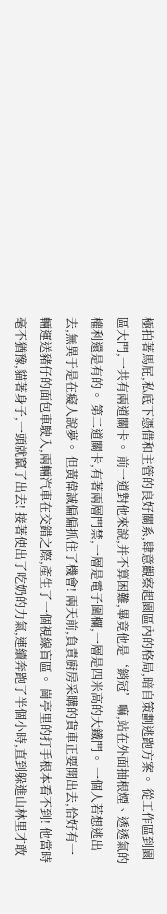極拍著馬屁,私底下憑借和主管的良好關系,肆意觀察起園區內的格局,暗自策劃逃跑方案。 從工作區到園區大門,一共有兩道關卡。 前一道對他來說,并不算困難,畢竟他是‘銷冠’嘛,站在外面抽根煙、透透氣的權利還是有的。 第二道關卡,有著兩層門禁,一層是電子圍欄,一層是四米高的大鐵門。 一個人若想逃出去,無異于是在癡人說夢。 但黃偉誠偏偏抓住了機會! 兩天前,負責廚房采購的貨車正要開出去,恰好有一輛運送豬仔的面包車駛入,兩輛汽車在交錯之際,產生了一個視線盲區。 崗亭里的打手根本看不到! 他當時毫不猶豫,貓著身子,一頭就竄了出去! 接著使出了吃奶的力氣,連續奔跑了半個小時,直到躲進山林里才敢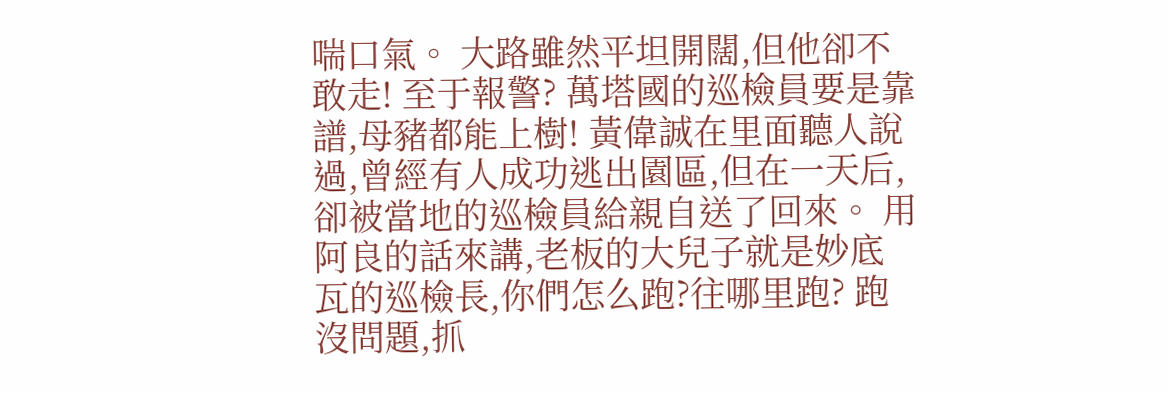喘口氣。 大路雖然平坦開闊,但他卻不敢走! 至于報警? 萬塔國的巡檢員要是靠譜,母豬都能上樹! 黃偉誠在里面聽人說過,曾經有人成功逃出園區,但在一天后,卻被當地的巡檢員給親自送了回來。 用阿良的話來講,老板的大兒子就是妙底瓦的巡檢長,你們怎么跑?往哪里跑? 跑沒問題,抓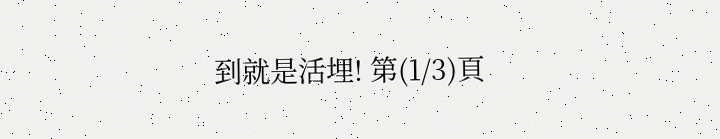到就是活埋! 第(1/3)頁